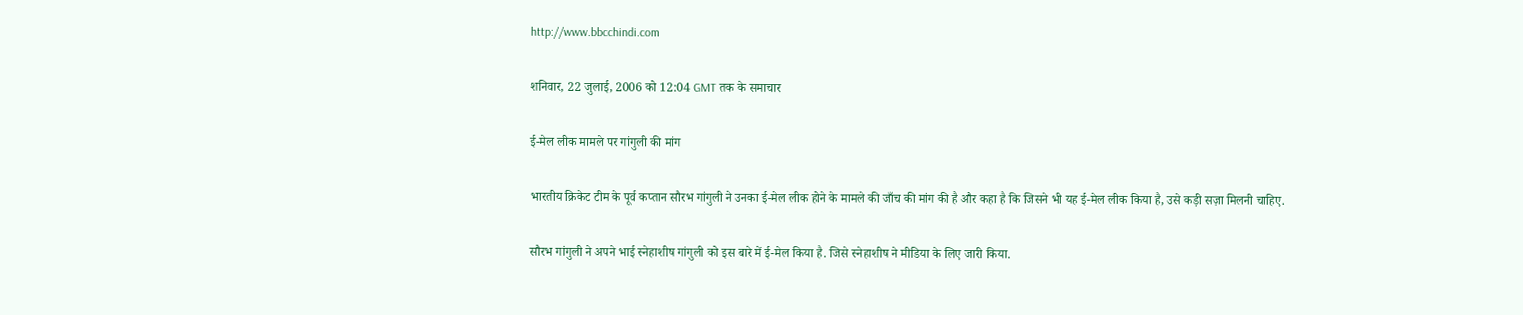http://www.bbcchindi.com

शनिवार, 22 जुलाई, 2006 को 12:04 GMT तक के समाचार

ई-मेल लीक मामले पर गांगुली की मांग

भारतीय क्रिकेट टीम के पूर्व कप्तान सौरभ गांगुली ने उनका ई-मेल लीक होने के मामले की जाँच की मांग की है और कहा है कि जिसने भी यह ई-मेल लीक किया है, उसे कड़ी सज़ा मिलनी चाहिए.

सौरभ गांगुली ने अपने भाई स्नेहाशीष गांगुली को इस बारे में ई-मेल किया है. जिसे स्नेहाशीष ने मीडिया के लिए जारी किया.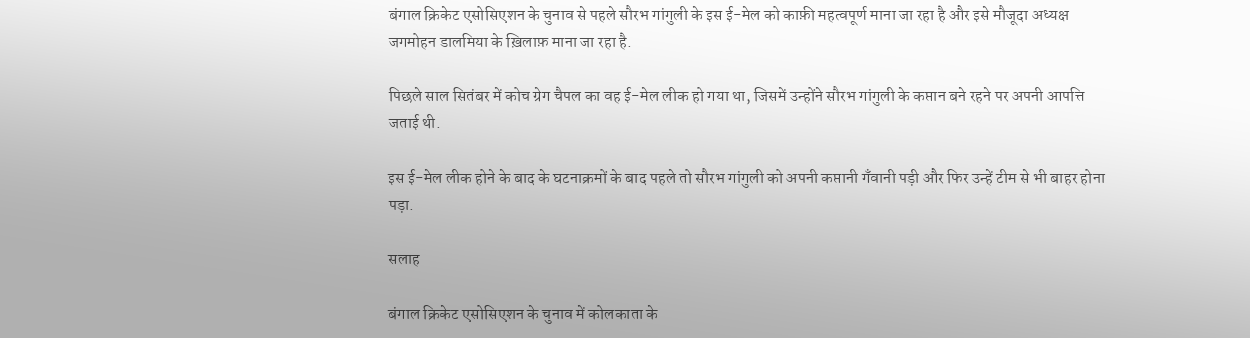बंगाल क्रिकेट एसोसिएशन के चुनाव से पहले सौरभ गांगुली के इस ई-मेल को काफ़ी महत्वपूर्ण माना जा रहा है और इसे मौजूदा अध्यक्ष जगमोहन डालमिया के ख़िलाफ़ माना जा रहा है.

पिछले साल सितंबर में कोच ग्रेग चैपल का वह ई-मेल लीक हो गया था, जिसमें उन्होंने सौरभ गांगुली के कप्तान बने रहने पर अपनी आपत्ति जताई थी.

इस ई-मेल लीक होने के बाद के घटनाक्रमों के बाद पहले तो सौरभ गांगुली को अपनी कप्तानी गँवानी पड़ी और फिर उन्हें टीम से भी बाहर होना पड़ा.

सलाह

बंगाल क्रिकेट एसोसिएशन के चुनाव में कोलकाता के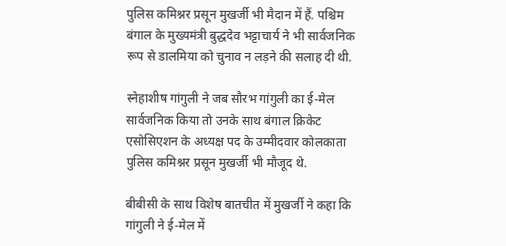पुलिस कमिश्नर प्रसून मुखर्जी भी मैदान में हैं. पश्चिम बंगाल के मुख्यमंत्री बुद्धदेव भट्टाचार्य ने भी सार्वजनिक रूप से डालमिया को चुनाव न लड़ने की सलाह दी थी.

स्नेहाशीष गांगुली ने जब सौरभ गांगुली का ई-मेल सार्वजनिक किया तो उनके साथ बंगाल क्रिकेट एसोसिएशन के अध्यक्ष पद के उम्मीदवार कोलकाता पुलिस कमिश्नर प्रसून मुखर्जी भी मौजूद थे.

बीबीसी के साथ विशेष बातचीत में मुखर्जी ने कहा कि गांगुली ने ई-मेल में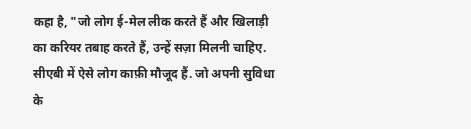कहा है, "जो लोग ई-मेल लीक करते हैं और खिलाड़ी का करियर तबाह करते हैं, उन्हें सज़ा मिलनी चाहिए. सीएबी में ऐसे लोग काफ़ी मौजूद हैं. जो अपनी सुविधा के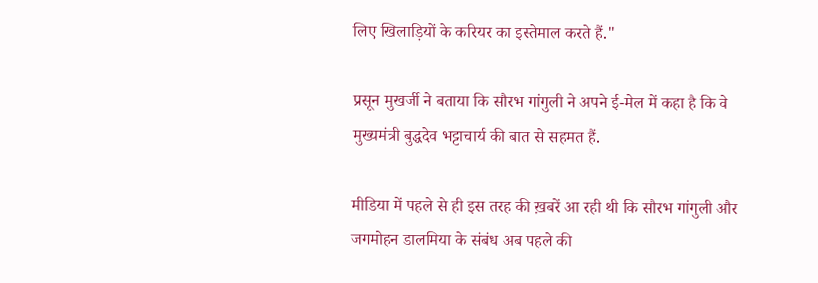लिए खिलाड़ियों के करियर का इस्तेमाल करते हैं."

प्रसून मुखर्जी ने बताया कि सौरभ गांगुली ने अपने ई-मेल में कहा है कि वे मुख्यमंत्री बुद्धदेव भट्टाचार्य की बात से सहमत हैं.

मीडिया में पहले से ही इस तरह की ख़बरें आ रही थी कि सौरभ गांगुली और जगमोहन डालमिया के संबंध अब पहले की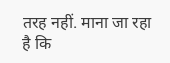तरह नहीं. माना जा रहा है कि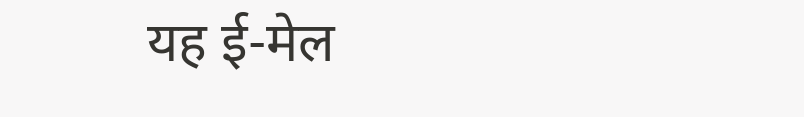यह ई-मेल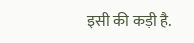इसी की कड़ी है.